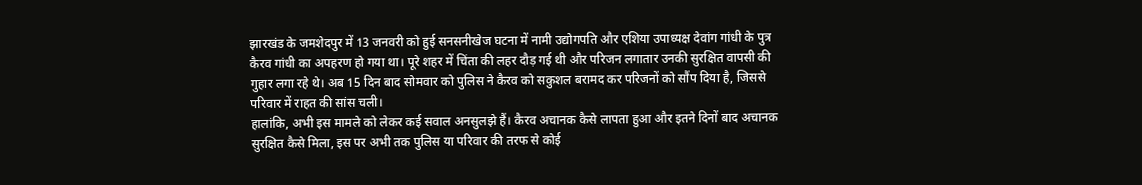झारखंड के जमशेदपुर में 13 जनवरी को हुई सनसनीखेज घटना में नामी उद्योगपति और एशिया उपाध्यक्ष देवांग गांधी के पुत्र कैरव गांधी का अपहरण हो गया था। पूरे शहर में चिंता की लहर दौड़ गई थी और परिजन लगातार उनकी सुरक्षित वापसी की गुहार लगा रहे थे। अब 15 दिन बाद सोमवार को पुलिस ने कैरव को सकुशल बरामद कर परिजनों को सौंप दिया है, जिससे परिवार में राहत की सांस चली।
हालांकि, अभी इस मामले को लेकर कई सवाल अनसुलझे हैं। कैरव अचानक कैसे लापता हुआ और इतने दिनों बाद अचानक सुरक्षित कैसे मिला, इस पर अभी तक पुलिस या परिवार की तरफ से कोई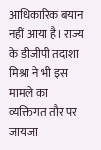आधिकारिक बयान नहीं आया है। राज्य के डीजीपी तदाशा मिश्रा ने भी इस मामले का व्यक्तिगत तौर पर जायजा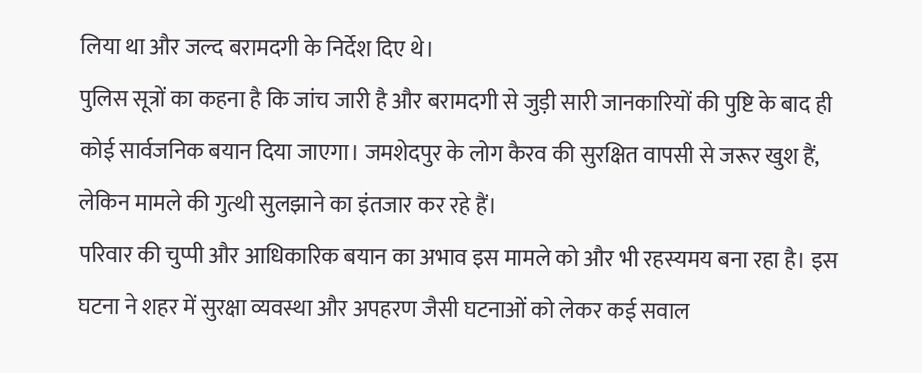लिया था और जल्द बरामदगी के निर्देश दिए थे।
पुलिस सूत्रों का कहना है कि जांच जारी है और बरामदगी से जुड़ी सारी जानकारियों की पुष्टि के बाद ही कोई सार्वजनिक बयान दिया जाएगा। जमशेदपुर के लोग कैरव की सुरक्षित वापसी से जरूर खुश हैं, लेकिन मामले की गुत्थी सुलझाने का इंतजार कर रहे हैं।
परिवार की चुप्पी और आधिकारिक बयान का अभाव इस मामले को और भी रहस्यमय बना रहा है। इस घटना ने शहर में सुरक्षा व्यवस्था और अपहरण जैसी घटनाओं को लेकर कई सवाल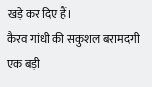खड़े कर दिए हैं।
कैरव गांधी की सकुशल बरामदगी एक बड़ी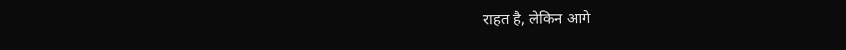राहत है, लेकिन आगे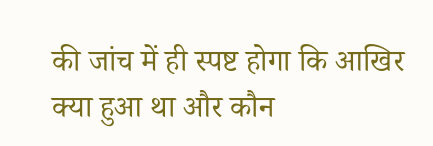की जांच में ही स्पष्ट होगा कि आखिर क्या हुआ था और कौन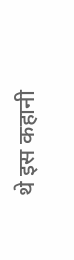थे इस कहानी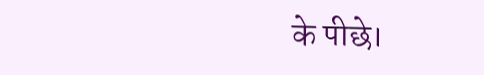के पीछे।